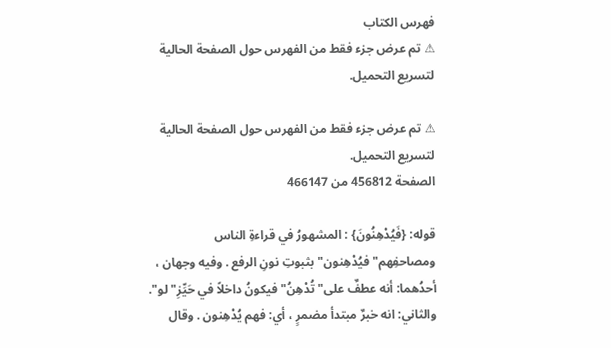فهرس الكتاب
⚠ تم عرض جزء فقط من الفهرس حول الصفحة الحالية لتسريع التحميل.

⚠ تم عرض جزء فقط من الفهرس حول الصفحة الحالية لتسريع التحميل.
الصفحة 456812 من 466147

قوله: {فَيُدْهِنُونَ} : المشهورُ في قراءةِ الناس ومصاحفِهم"فيُدْهِنون"بثبوتِ نونِ الرفع . وفيه وجهان ، أحدُهما: أنه عطفٌ على"تُدْهِنُ"فيكونُ داخلاً في حَيِّزِ"لو". والثاني: انه خبرٌ مبتدأ مضمرٍ ، أي: فهم يُدْهِنون . وقال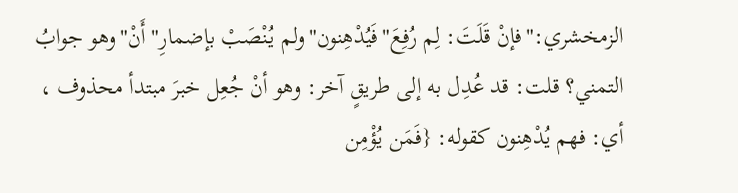الزمخشري:"فإنْ قَلَتَ: لِم رُفِعَ"فَيُدْهِنون"ولم يُنْصَبْ بإضمارِ"أَنْ"وهو جوابُ التمني؟ قلت: قد عُدِل به إلى طريقٍ آخر: وهو أنْ جُعِل خبرَ مبتدأ محذوف ، أي: فهم يُدْهِنون كقوله: {فَمَن يُؤْمِن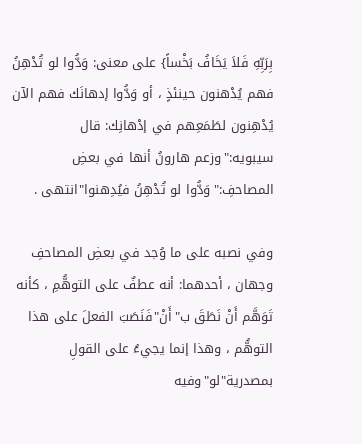بِرَبِّهِ فَلاَ يَخَافُ بَخْساً} على معنى: وَدُّوا لو تُدْهِنُ فهم يُدْهنون حينئذٍ ، أو وَدُّوا إدهانَك فهم الآن يُدْهِنون لطَمَعِهم في إدْهانِك: قال سيبويه:"وزعم هارونُ أنها في بعضِ المصاحفِ:"وَدُّوا لو تُدْهِنُ فيُدِهنوا"انتهى .

وفي نصبه على ما وُجد في بعضِ المصاحفِ وجهان ، أحدهما: أنه عطفٌ على التوهُّمِ ، كأنه تَوَهَّم أَنْ نَطَقَ ب"أَنْ"فَنَصَبَ الفعلَ على هذا التوهُّم ، وهذا إنما يجيءُ على القولِ بمصدرية"لو"وفيه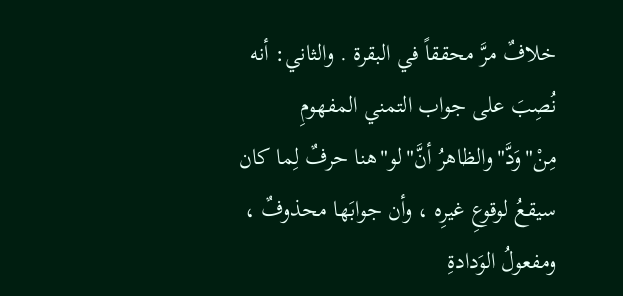خلافٌ مرَّ محققاً في البقرة . والثاني: أنه نُصِبَ على جواب التمني المفهومِ مِنْ"وَدَّ"والظاهرُ أنَّ"لو"هنا حرفٌ لِما كان سيقعُ لوقوعِ غيرِه ، وأن جوابَها محذوفٌ ، ومفعولُ الوَدادةِ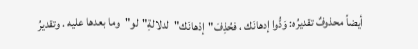أيضاً محذوفٌ تقديرُه: وَدُّوا إدهانَك ، فحُذِفَ"إدْهانَك"لدلالةِ"لو"وما بعدها عليه . وتقديرُ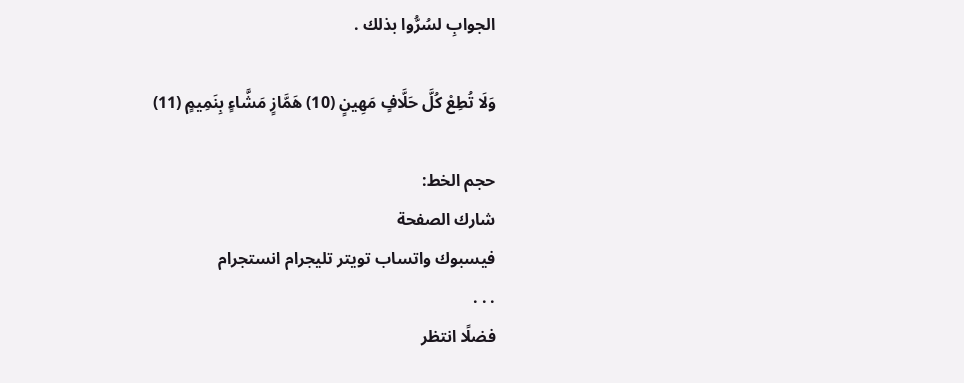الجوابِ لسُرُّوا بذلك .

وَلَا تُطِعْ كُلَّ حَلَّافٍ مَهِينٍ (10) هَمَّازٍ مَشَّاءٍ بِنَمِيمٍ (11)

حجم الخط:
شارك الصفحة
فيسبوك واتساب تويتر تليجرام انستجرام
. . .
فضلًا انتظر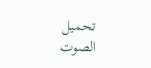تحميل الصوت